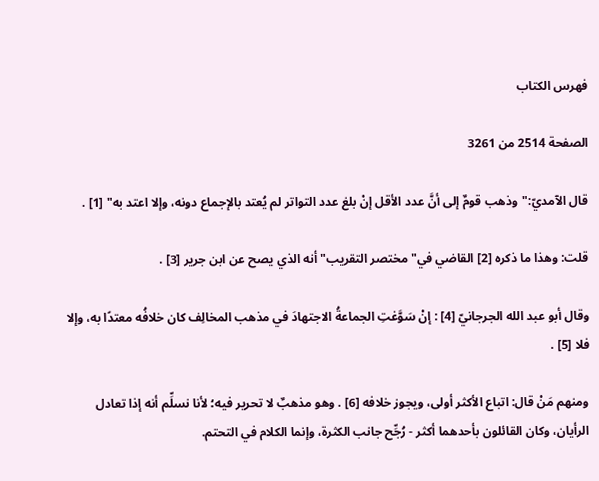فهرس الكتاب

الصفحة 2514 من 3261

قال الآمديّ:"وذهب قومٌ إلى أنَّ عدد الأقل إنْ بلغ عدد التواتر لم يُعتد بالإجماع دونه، وإلا اعتد به" [1] .

قلت: وهذا ما ذكره [2] القاضي في"مختصر التقريب"أنه الذي يصح عن ابن جرير [3] .

وقال أبو عبد الله الجرجانيّ [4] : إنْ سَوَّغتِ الجماعةُ الاجتهادَ في مذهب المخالِف كان خلافُه معتدًا به، وإلا فلا [5] .

ومنهم مَنْ قال: اتباع الأكثر أولى، ويجوز خلافه [6] . وهو مذهبٌ لا تحرير فيه؛ لأنا نسلِّم أنه إذا تعادل الرأيان، وكان القائلون بأحدهما أكثر - رُجِّح جانب الكثرة، وإنما الكلام في التحتم.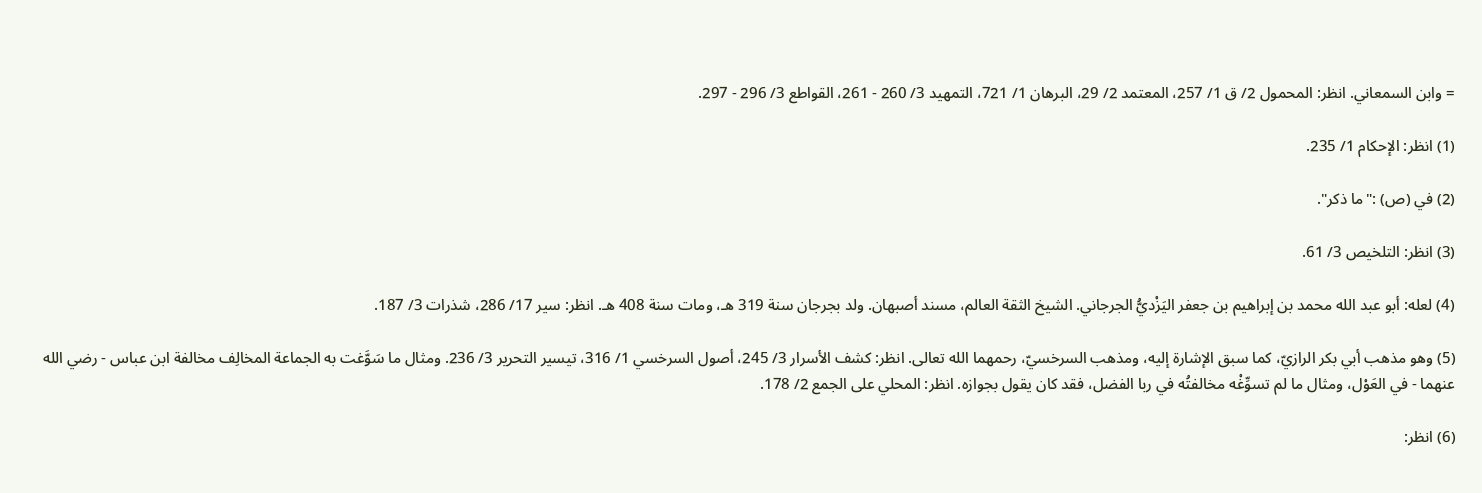= وابن السمعاني. انظر: المحمول 2/ ق 1/ 257، المعتمد 2/ 29، البرهان 1/ 721، التمهيد 3/ 260 - 261، القواطع 3/ 296 - 297.

(1) انظر: الإحكام 1/ 235.

(2) في (ص) :"ما ذكر".

(3) انظر: التلخيص 3/ 61.

(4) لعله: أبو عبد الله محمد بن إبراهيم بن جعفر اليَزْديُّ الجرجاني. الشيخ الثقة العالم، مسند أصبهان. ولد بجرجان سنة 319 هـ، ومات سنة 408 هـ. انظر: سير 17/ 286، شذرات 3/ 187.

(5) وهو مذهب أبي بكر الرازيّ، كما سبق الإشارة إليه، ومذهب السرخسيّ، رحمهما الله تعالى. انظر: كشف الأسرار 3/ 245، أصول السرخسي 1/ 316، تيسير التحرير 3/ 236. ومثال ما سَوَّغت به الجماعة المخالِف مخالفة ابن عباس - رضي الله عنهما - في العَوْل، ومثال ما لم تسوِّغْه مخالفتُه في ربا الفضل، فقد كان يقول بجوازه. انظر: المحلي على الجمع 2/ 178.

(6) انظر: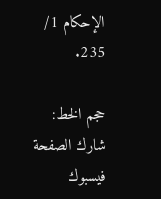الإحكام 1/ 235.

حجم الخط:
شارك الصفحة
فيسبوك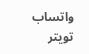واتساب تويتر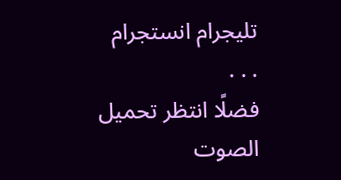تليجرام انستجرام
. . .
فضلًا انتظر تحميل الصوت